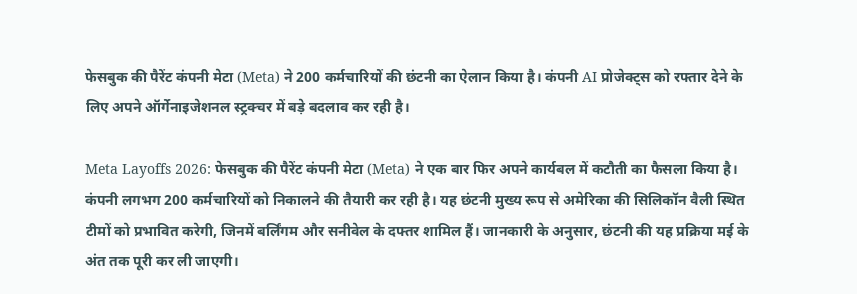फेसबुक की पैरेंट कंपनी मेटा (Meta) ने 200 कर्मचारियों की छंटनी का ऐलान किया है। कंपनी AI प्रोजेक्ट्स को रफ्तार देने के लिए अपने ऑर्गेनाइजेशनल स्ट्रक्चर में बड़े बदलाव कर रही है।

Meta Layoffs 2026: फेसबुक की पैरेंट कंपनी मेटा (Meta) ने एक बार फिर अपने कार्यबल में कटौती का फैसला किया है। कंपनी लगभग 200 कर्मचारियों को निकालने की तैयारी कर रही है। यह छंटनी मुख्य रूप से अमेरिका की सिलिकॉन वैली स्थित टीमों को प्रभावित करेगी, जिनमें बर्लिंगम और सनीवेल के दफ्तर शामिल हैं। जानकारी के अनुसार, छंटनी की यह प्रक्रिया मई के अंत तक पूरी कर ली जाएगी।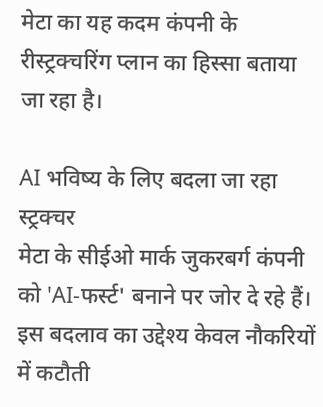मेटा का यह कदम कंपनी के रीस्ट्रक्चरिंग प्लान का हिस्सा बताया जा रहा है।

AI भविष्य के लिए बदला जा रहा स्ट्रक्चर
मेटा के सीईओ मार्क जुकरबर्ग कंपनी को 'AI-फर्स्ट' बनाने पर जोर दे रहे हैं। इस बदलाव का उद्देश्य केवल नौकरियों में कटौती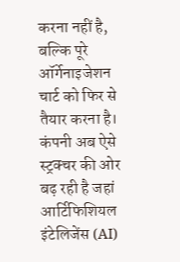करना नहीं है, बल्कि पूरे ऑर्गेनाइजेशन चार्ट को फिर से तैयार करना है। कंपनी अब ऐसे स्ट्रक्चर की ओर बढ़ रही है जहां आर्टिफिशियल इंटेलिजेंस (AI)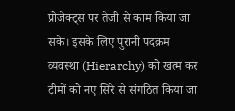प्रोजेक्ट्स पर तेजी से काम किया जा सके। इसके लिए पुरानी पदक्रम व्यवस्था (Hierarchy) को खत्म कर टीमों को नए सिरे से संगठित किया जा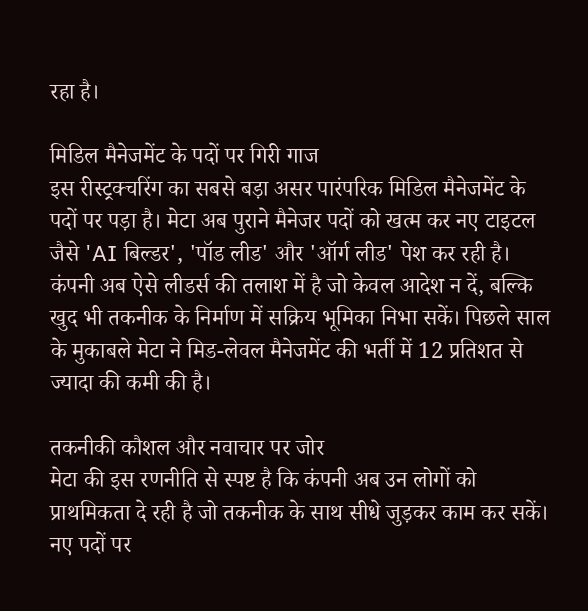रहा है।

मिडिल मैनेजमेंट के पदों पर गिरी गाज
इस रीस्ट्रक्चरिंग का सबसे बड़ा असर पारंपरिक मिडिल मैनेजमेंट के पदों पर पड़ा है। मेटा अब पुराने मैनेजर पदों को खत्म कर नए टाइटल जैसे 'AI बिल्डर', 'पॉड लीड' और 'ऑर्ग लीड' पेश कर रही है। कंपनी अब ऐसे लीडर्स की तलाश में है जो केवल आदेश न दें, बल्कि खुद भी तकनीक के निर्माण में सक्रिय भूमिका निभा सकें। पिछले साल के मुकाबले मेटा ने मिड-लेवल मैनेजमेंट की भर्ती में 12 प्रतिशत से ज्यादा की कमी की है।

तकनीकी कौशल और नवाचार पर जोर
मेटा की इस रणनीति से स्पष्ट है कि कंपनी अब उन लोगों को प्राथमिकता दे रही है जो तकनीक के साथ सीधे जुड़कर काम कर सकें। नए पदों पर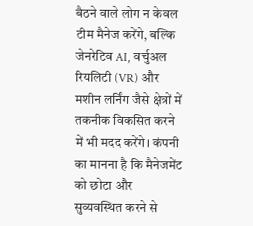बैठने वाले लोग न केवल टीम मैनेज करेंगे, बल्कि जेनरेटिव AI, वर्चुअल रियलिटी (VR) और मशीन लर्निंग जैसे क्षेत्रों में तकनीक विकसित करने में भी मदद करेंगे। कंपनी का मानना है कि मैनेजमेंट को छोटा और सुव्यवस्थित करने से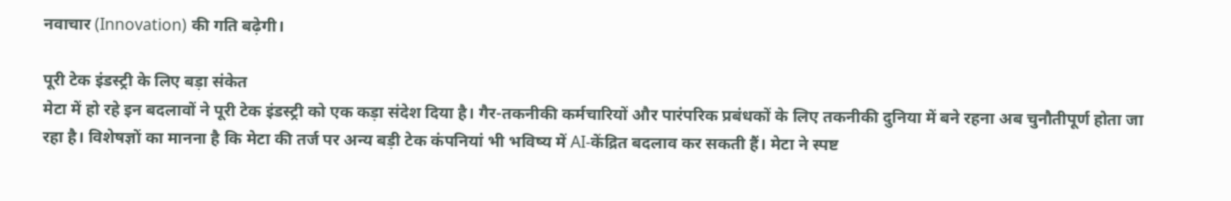नवाचार (Innovation) की गति बढ़ेगी।

पूरी टेक इंडस्ट्री के लिए बड़ा संकेत
मेटा में हो रहे इन बदलावों ने पूरी टेक इंडस्ट्री को एक कड़ा संदेश दिया है। गैर-तकनीकी कर्मचारियों और पारंपरिक प्रबंधकों के लिए तकनीकी दुनिया में बने रहना अब चुनौतीपूर्ण होता जा रहा है। विशेषज्ञों का मानना है कि मेटा की तर्ज पर अन्य बड़ी टेक कंपनियां भी भविष्य में AI-केंद्रित बदलाव कर सकती हैं। मेटा ने स्पष्ट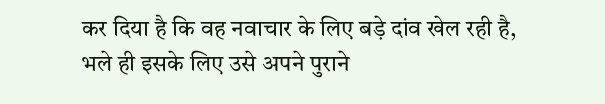कर दिया है कि वह नवाचार के लिए बड़े दांव खेल रही है, भले ही इसके लिए उसे अपने पुराने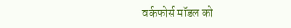वर्कफोर्स मॉडल को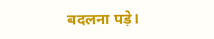बदलना पड़े।